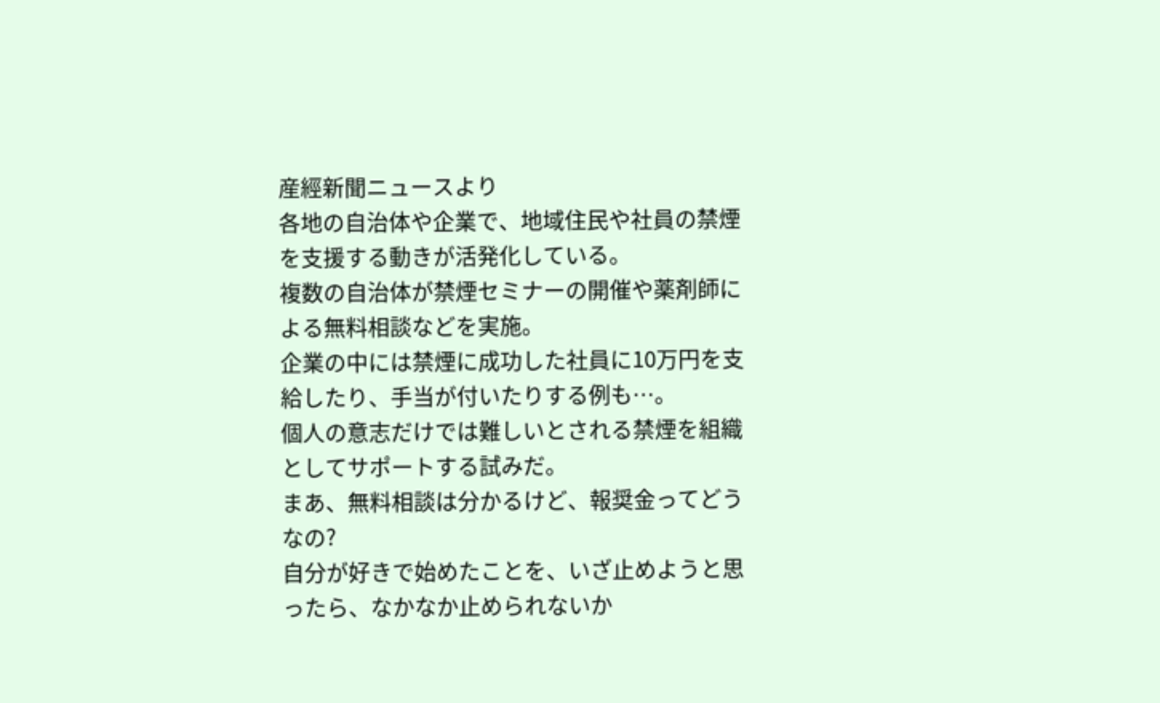産經新聞ニュースより
各地の自治体や企業で、地域住民や社員の禁煙を支援する動きが活発化している。
複数の自治体が禁煙セミナーの開催や薬剤師による無料相談などを実施。
企業の中には禁煙に成功した社員に10万円を支給したり、手当が付いたりする例も…。
個人の意志だけでは難しいとされる禁煙を組織としてサポートする試みだ。
まあ、無料相談は分かるけど、報奨金ってどうなの?
自分が好きで始めたことを、いざ止めようと思ったら、なかなか止められないか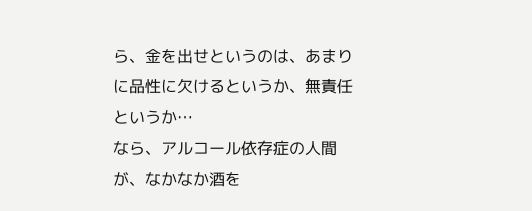ら、金を出せというのは、あまりに品性に欠けるというか、無責任というか…
なら、アルコール依存症の人間が、なかなか酒を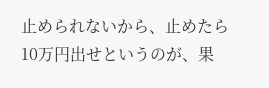止められないから、止めたら10万円出せというのが、果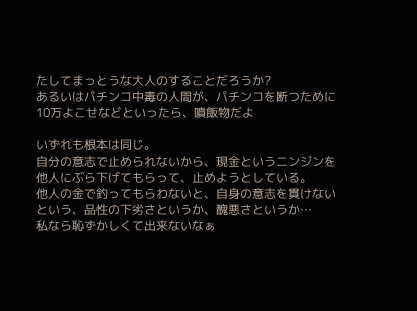たしてまっとうな大人のすることだろうか?
あるいはパチンコ中毒の人間が、パチンコを断つために10万よこせなどといったら、噴飯物だよ

いずれも根本は同じ。
自分の意志で止められないから、現金というニンジンを他人にぶら下げてもらって、止めようとしている。
他人の金で釣ってもらわないと、自身の意志を貫けないという、品性の下劣さというか、醜悪さというか…
私なら恥ずかしくて出来ないなぁ